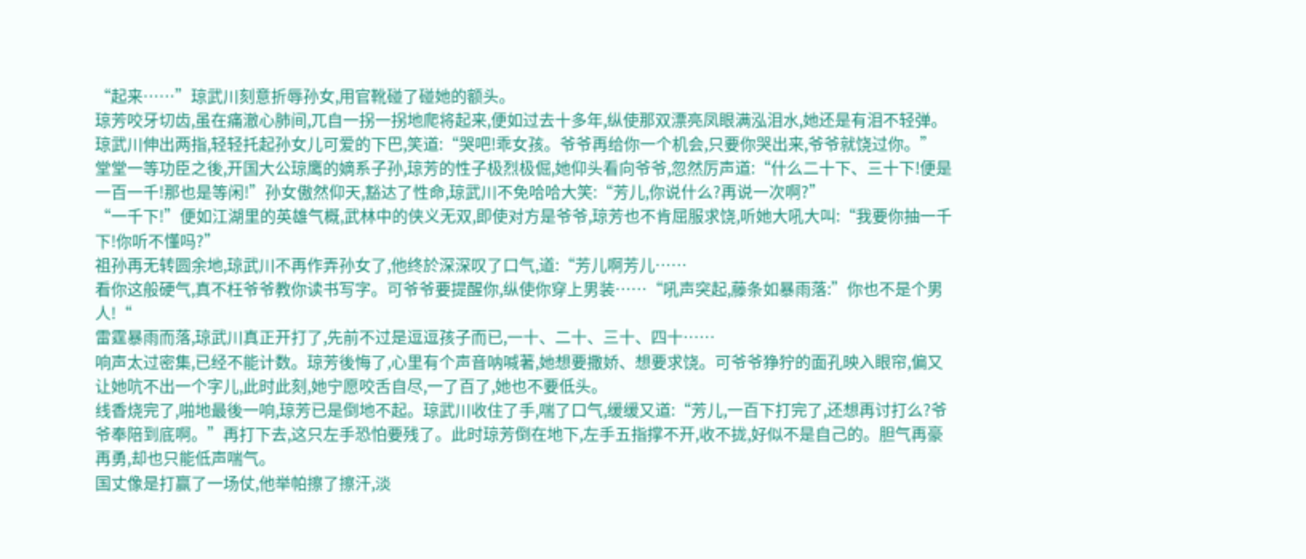“起来……”琼武川刻意折辱孙女,用官靴碰了碰她的额头。
琼芳咬牙切齿,虽在痛澈心肺间,兀自一拐一拐地爬将起来,便如过去十多年,纵使那双漂亮凤眼满泓泪水,她还是有泪不轻弹。琼武川伸出两指,轻轻托起孙女儿可爱的下巴,笑道:“哭吧!乖女孩。爷爷再给你一个机会,只要你哭出来,爷爷就饶过你。”
堂堂一等功臣之後,开国大公琼鹰的嫡系子孙,琼芳的性子极烈极倔,她仰头看向爷爷,忽然厉声道:“什么二十下、三十下!便是一百一千!那也是等闲!”孙女傲然仰天,豁达了性命,琼武川不免哈哈大笑:“芳儿,你说什么?再说一次啊?”
“一千下!”便如江湖里的英雄气概,武林中的侠义无双,即使对方是爷爷,琼芳也不肯屈服求饶,听她大吼大叫:“我要你抽一千下!你听不懂吗?”
祖孙再无转圆余地,琼武川不再作弄孙女了,他终於深深叹了口气,道:“芳儿啊芳儿……
看你这般硬气,真不枉爷爷教你读书写字。可爷爷要提醒你,纵使你穿上男装……“吼声突起,藤条如暴雨落:”你也不是个男人!“
雷霆暴雨而落,琼武川真正开打了,先前不过是逗逗孩子而已,一十、二十、三十、四十……
响声太过密集,已经不能计数。琼芳後悔了,心里有个声音呐喊著,她想要撒娇、想要求饶。可爷爷狰狞的面孔映入眼帘,偏又让她吭不出一个字儿,此时此刻,她宁愿咬舌自尽,一了百了,她也不要低头。
线香烧完了,啪地最後一响,琼芳已是倒地不起。琼武川收住了手,喘了口气,缓缓又道:“芳儿,一百下打完了,还想再讨打么?爷爷奉陪到底啊。”再打下去,这只左手恐怕要残了。此时琼芳倒在地下,左手五指撑不开,收不拢,好似不是自己的。胆气再豪再勇,却也只能低声喘气。
国丈像是打赢了一场仗,他举帕擦了擦汗,淡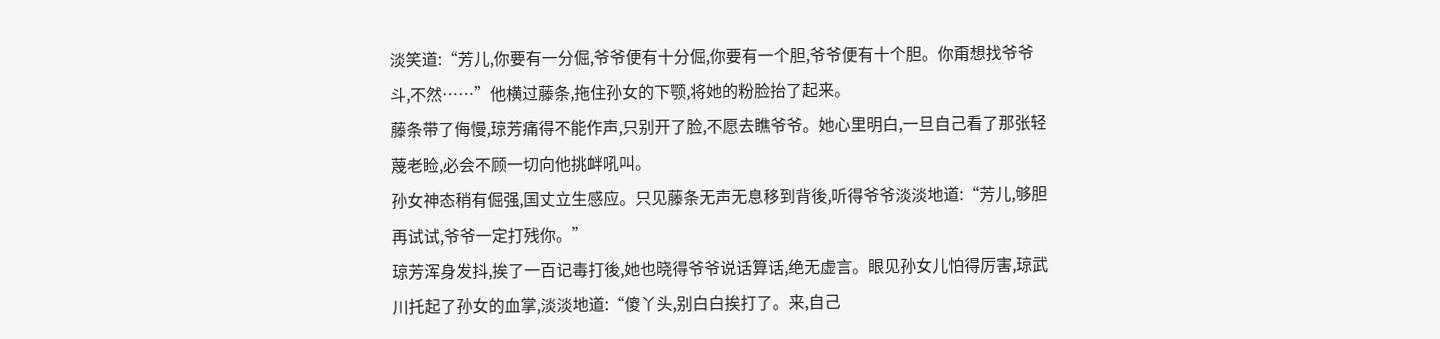淡笑道:“芳儿,你要有一分倔,爷爷便有十分倔,你要有一个胆,爷爷便有十个胆。你甭想找爷爷斗,不然……”他横过藤条,拖住孙女的下颚,将她的粉脸抬了起来。
藤条带了侮慢,琼芳痛得不能作声,只别开了脸,不愿去瞧爷爷。她心里明白,一旦自己看了那张轻蔑老睑,必会不顾一切向他挑衅吼叫。
孙女神态稍有倔强,国丈立生感应。只见藤条无声无息移到背後,听得爷爷淡淡地道:“芳儿,够胆再试试,爷爷一定打残你。”
琼芳浑身发抖,挨了一百记毒打後,她也晓得爷爷说话算话,绝无虚言。眼见孙女儿怕得厉害,琼武川托起了孙女的血掌,淡淡地道:“傻丫头,别白白挨打了。来,自己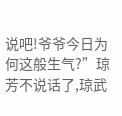说吧!爷爷今日为何这般生气?”琼芳不说话了,琼武